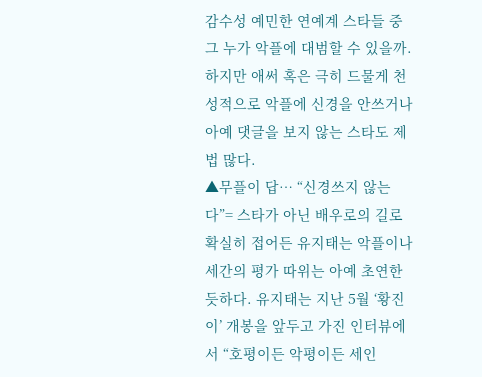감수성 예민한 연예계 스타들 중 그 누가 악플에 대범할 수 있을까. 하지만 애써 혹은 극히 드물게 천성적으로 악플에 신경을 안쓰거나 아예 댓글을 보지 않는 스타도 제법 많다.
▲무플이 답… “신경쓰지 않는다”= 스타가 아닌 배우로의 길로 확실히 접어든 유지태는 악플이나 세간의 평가 따위는 아예 초연한 듯하다. 유지태는 지난 5월 ‘황진이’ 개봉을 앞두고 가진 인터뷰에서 “호평이든 악평이든 세인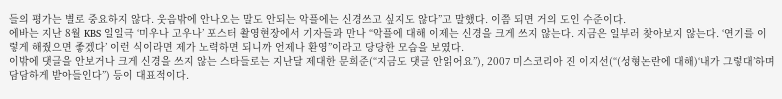들의 평가는 별로 중요하지 않다. 웃음밖에 안나오는 말도 안되는 악플에는 신경쓰고 싶지도 않다”고 말했다. 이쯤 되면 거의 도인 수준이다.
에바는 지난 8월 KBS 일일극 ‘미우나 고우나’ 포스터 촬영현장에서 기자들과 만나 “악플에 대해 이제는 신경을 크게 쓰지 않는다. 지금은 일부러 찾아보지 않는다. ‘연기를 이렇게 해줬으면 좋겠다’ 이런 식이라면 제가 노력하면 되니까 언제나 환영”이라고 당당한 모습을 보였다.
이밖에 댓글을 안보거나 크게 신경을 쓰지 않는 스타들로는 지난달 제대한 문희준(“지금도 댓글 안읽어요”), 2007 미스코리아 진 이지선(“(성형논란에 대해)‘내가 그렇대’하며 담담하게 받아들인다”) 등이 대표적이다.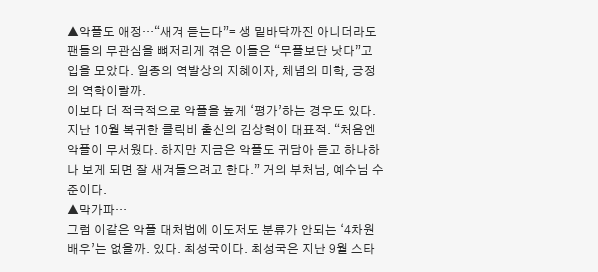▲악플도 애정…“새겨 듣는다”= 생 밑바닥까진 아니더라도 팬들의 무관심을 뼈저리게 겪은 이들은 “무플보단 낫다”고 입을 모았다. 일종의 역발상의 지혜이자, 체념의 미학, 긍정의 역학이랄까.
이보다 더 적극적으로 악플을 높게 ‘평가’하는 경우도 있다. 지난 10월 복귀한 클릭비 출신의 김상혁이 대표적. “처음엔 악플이 무서웠다. 하지만 지금은 악플도 귀담아 듣고 하나하나 보게 되면 잘 새겨들으려고 한다.” 거의 부처님, 예수님 수준이다.
▲막가파…
그럼 이같은 악플 대처법에 이도저도 분류가 안되는 ‘4차원 배우’는 없을까. 있다. 최성국이다. 최성국은 지난 9월 스타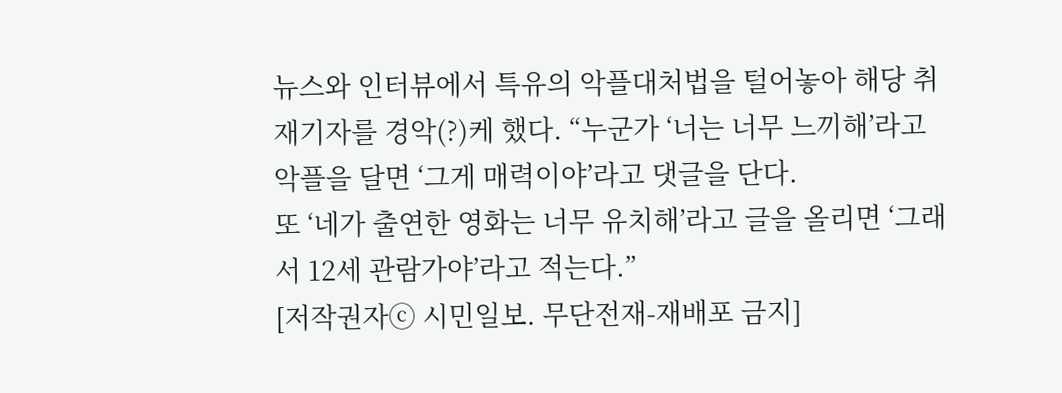뉴스와 인터뷰에서 특유의 악플대처법을 털어놓아 해당 취재기자를 경악(?)케 했다. “누군가 ‘너는 너무 느끼해’라고 악플을 달면 ‘그게 매력이야’라고 댓글을 단다.
또 ‘네가 출연한 영화는 너무 유치해’라고 글을 올리면 ‘그래서 12세 관람가야’라고 적는다.”
[저작권자ⓒ 시민일보. 무단전재-재배포 금지]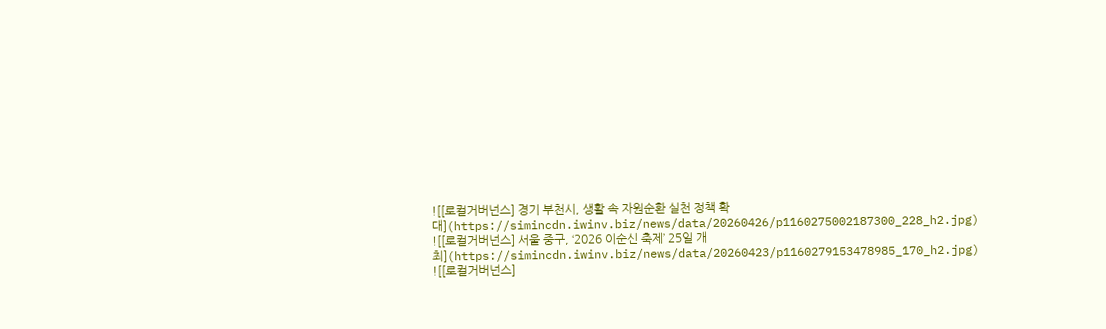![[로컬거버넌스] 경기 부천시, 생활 속 자원순환 실천 정책 확대](https://simincdn.iwinv.biz/news/data/20260426/p1160275002187300_228_h2.jpg)
![[로컬거버넌스] 서울 중구, ‘2026 이순신 축제’ 25일 개최](https://simincdn.iwinv.biz/news/data/20260423/p1160279153478985_170_h2.jpg)
![[로컬거버넌스]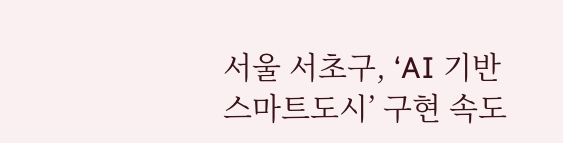서울 서초구, ‘AI 기반 스마트도시’ 구현 속도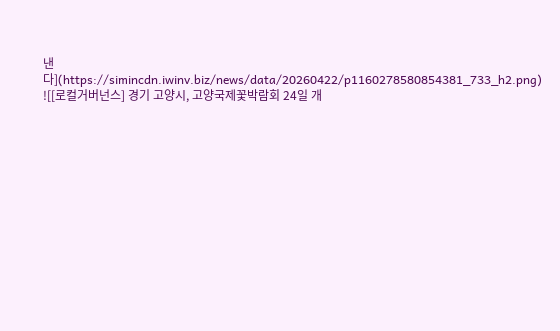낸다](https://simincdn.iwinv.biz/news/data/20260422/p1160278580854381_733_h2.png)
![[로컬거버넌스] 경기 고양시, 고양국제꽃박람회 24일 개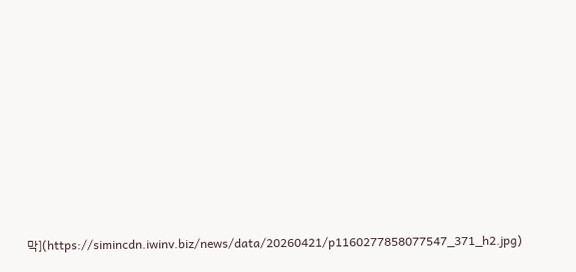막](https://simincdn.iwinv.biz/news/data/20260421/p1160277858077547_371_h2.jpg)